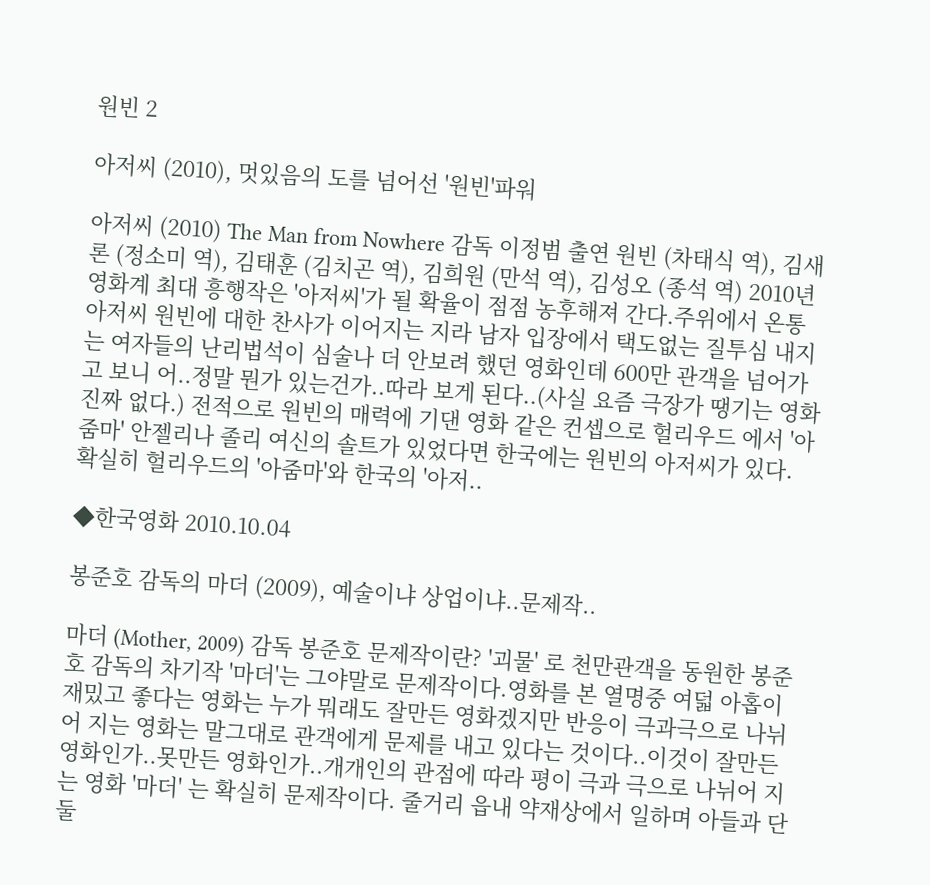원빈 2

아저씨 (2010), 멋있음의 도를 넘어선 '원빈'파워

아저씨 (2010) The Man from Nowhere 감독 이정범 출연 원빈 (차태식 역), 김새론 (정소미 역), 김태훈 (김치곤 역), 김희원 (만석 역), 김성오 (종석 역) 2010년 영화계 최대 흥행작은 '아저씨'가 될 확율이 점점 농후해져 간다.주위에서 온통 아저씨 원빈에 대한 찬사가 이어지는 지라 남자 입장에서 택도없는 질투심 내지는 여자들의 난리법석이 심술나 더 안보려 했던 영화인데 600만 관객을 넘어가고 보니 어..정말 뭔가 있는건가..따라 보게 된다..(사실 요즘 극장가 땡기는 영화 진짜 없다.) 전적으로 원빈의 매력에 기댄 영화 같은 컨셉으로 헐리우드 에서 '아줌마' 안젤리나 졸리 여신의 솔트가 있었다면 한국에는 원빈의 아저씨가 있다. 확실히 헐리우드의 '아줌마'와 한국의 '아저..

◆한국영화 2010.10.04

봉준호 감독의 마더 (2009), 예술이냐 상업이냐..문제작..

마더 (Mother, 2009) 감독 봉준호 문제작이란? '괴물' 로 천만관객을 동원한 봉준호 감독의 차기작 '마더'는 그야말로 문제작이다.영화를 본 열명중 여덟 아홉이 재밌고 좋다는 영화는 누가 뭐래도 잘만든 영화겠지만 반응이 극과극으로 나뉘어 지는 영화는 말그대로 관객에게 문제를 내고 있다는 것이다..이것이 잘만든 영화인가..못만든 영화인가..개개인의 관점에 따라 평이 극과 극으로 나뉘어 지는 영화 '마더' 는 확실히 문제작이다. 줄거리 읍내 약재상에서 일하며 아들과 단 둘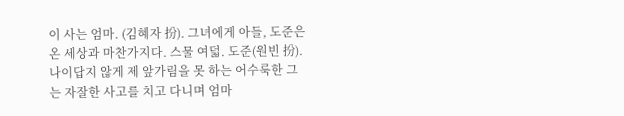이 사는 엄마. (김혜자 扮). 그녀에게 아들, 도준은 온 세상과 마찬가지다. 스물 여덟. 도준(원빈 扮). 나이답지 않게 제 앞가림을 못 하는 어수룩한 그는 자잘한 사고를 치고 다니며 엄마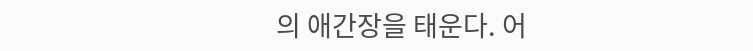의 애간장을 태운다. 어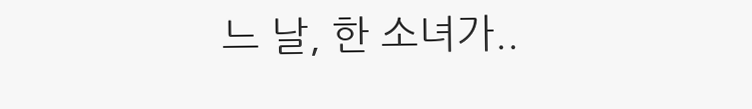느 날, 한 소녀가..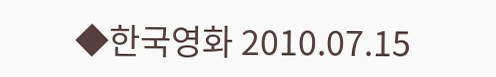◆한국영화 2010.07.15